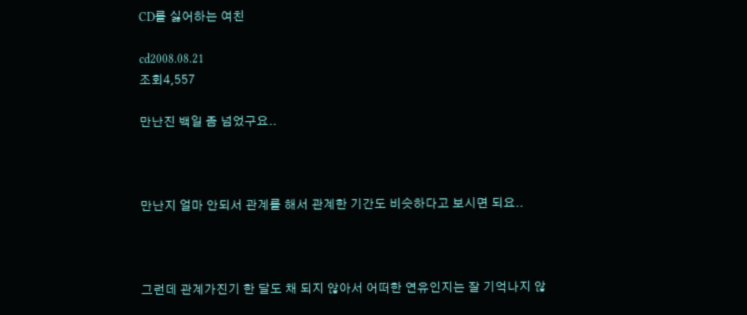CD를 싫어하는 여친

cd2008.08.21
조회4,557

만난진 백일 좀 넘었구요..



만난지 얼마 안되서 관계를 해서 관계한 기간도 비슷하다고 보시면 되요..



그런데 관계가진기 한 달도 채 되지 않아서 어떠한 연유인지는 잘 기억나지 않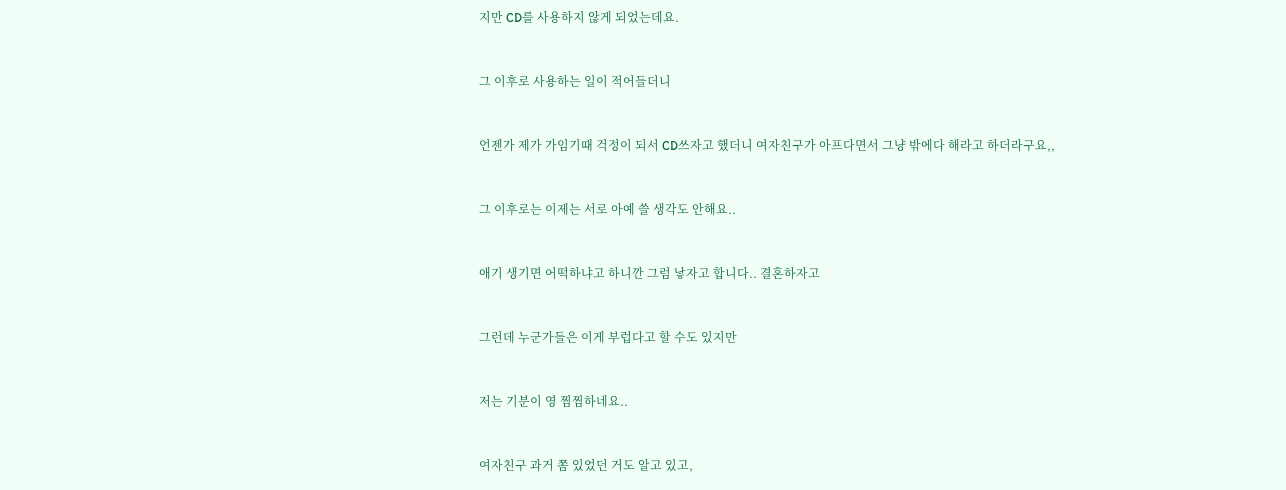지만 CD를 사용하지 않게 되었는데요.



그 이후로 사용하는 일이 적어들더니



언젠가 제가 가임기때 걱정이 되서 CD쓰자고 했더니 여자친구가 아프다면서 그냥 밖에다 해라고 하더라구요,,



그 이후로는 이제는 서로 아예 쓸 생각도 안해요..



애기 생기면 어떡하냐고 하니깐 그럼 낳자고 합니다.. 결혼하자고



그런데 누군가들은 이게 부럽다고 할 수도 있지만



저는 기분이 영 찜찜하네요..



여자친구 과거 쫌 있었던 거도 알고 있고,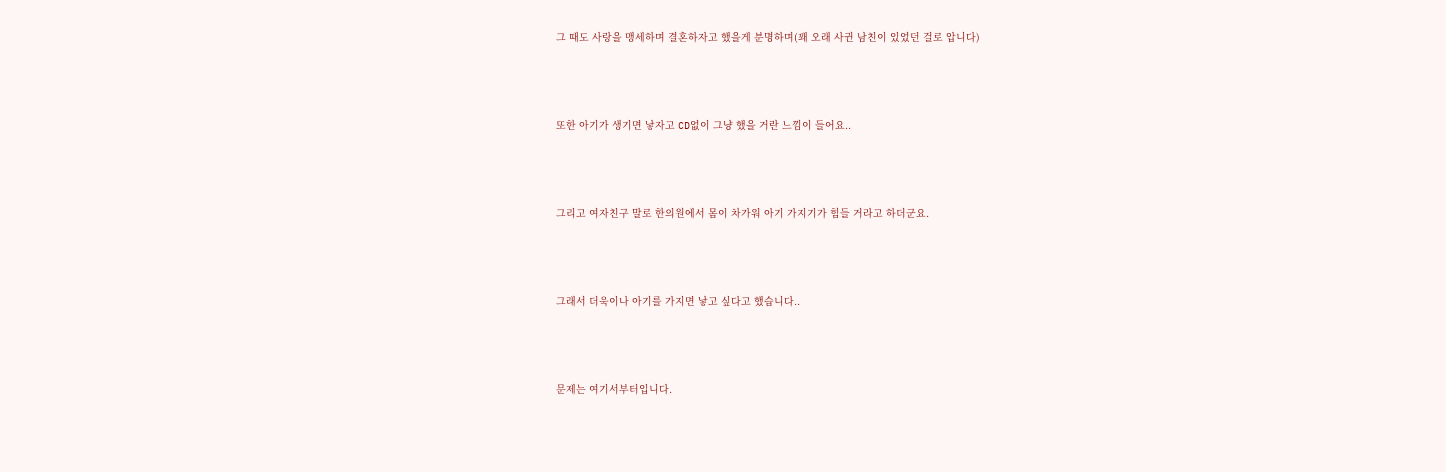그 때도 사랑을 맹세하며 결혼하자고 했을게 분명하며(꽤 오래 사귄 남친이 있었던 걸로 압니다)



또한 아기가 생기면 낳자고 CD없이 그냥 했을 거란 느낌이 들어요..



그리고 여자친구 말로 한의원에서 몸이 차가워 아기 가지기가 힘들 거라고 하더군요.



그래서 더욱이나 아기를 가지면 낳고 싶다고 했습니다..



문제는 여기서부터입니다.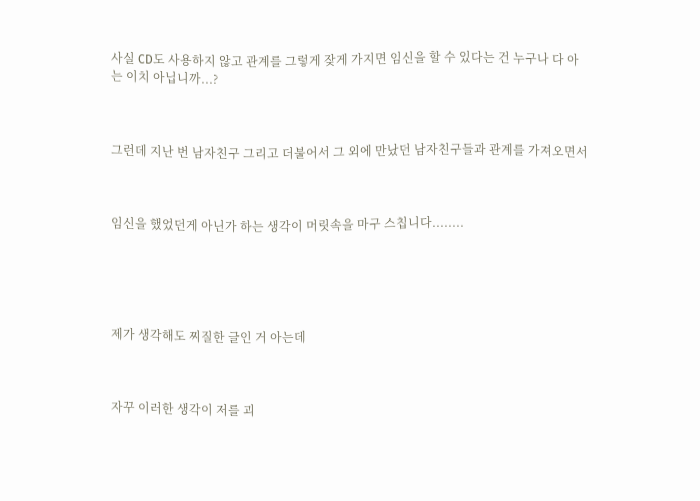사실 CD도 사용하지 않고 관계를 그렇게 잦게 가지면 임신을 할 수 있다는 건 누구나 다 아는 이치 아닙니까...?



그런데 지난 번 남자친구 그리고 더불어서 그 외에 만났던 남자친구들과 관계를 가져오면서



임신을 했었던게 아닌가 하는 생각이 머릿속을 마구 스칩니다........





제가 생각해도 찌질한 글인 거 아는데



자꾸 이러한 생각이 저를 괴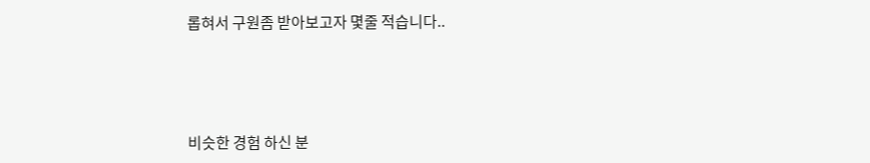롭혀서 구원좀 받아보고자 몇줄 적습니다..





비슷한 경험 하신 분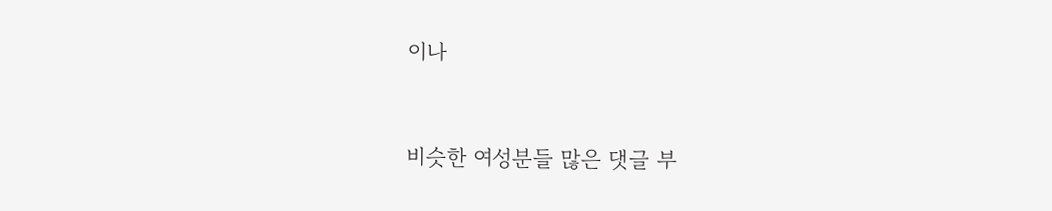이나



비슷한 여성분들 많은 댓글 부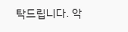탁드립니다. 악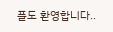플도 환영합니다..